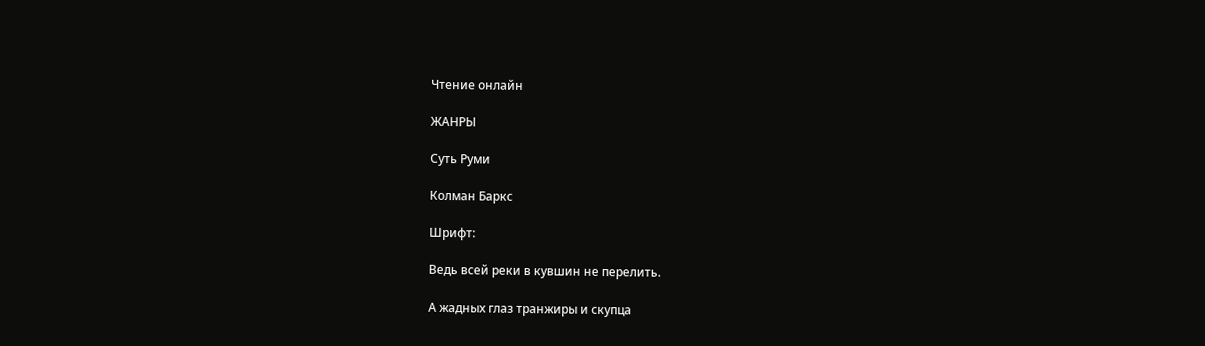Чтение онлайн

ЖАНРЫ

Суть Руми

Колман Баркс

Шрифт:

Ведь всей реки в кувшин не перелить.

А жадных глаз транжиры и скупца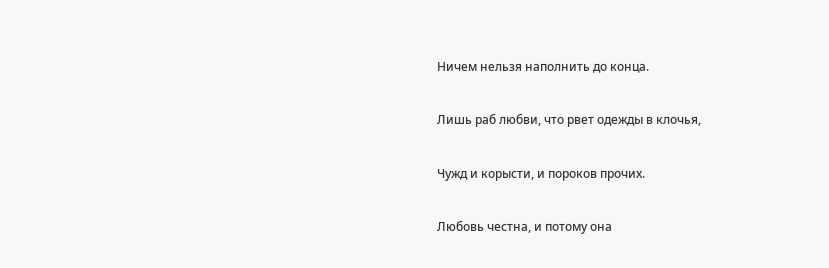Ничем нельзя наполнить до конца.

Лишь раб любви, что рвет одежды в клочья,

Чужд и корысти, и пороков прочих.

Любовь честна, и потому она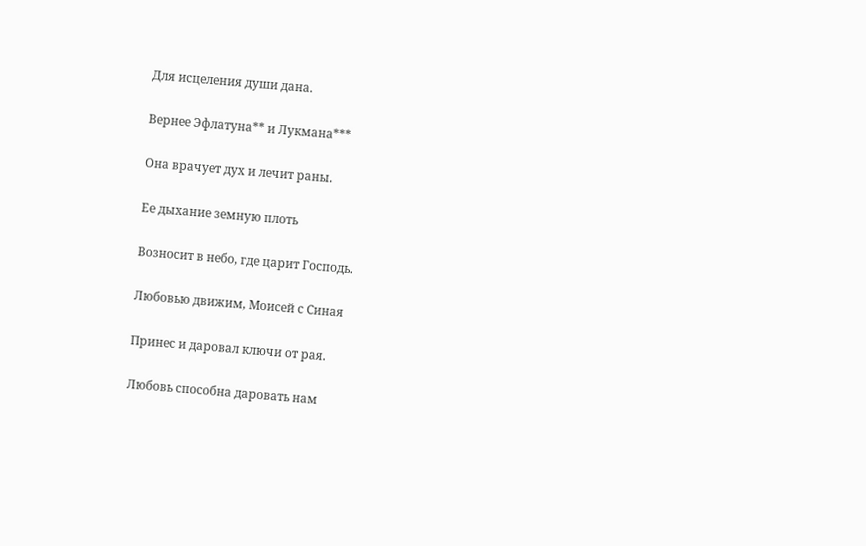Для исцеления души дана.

Вернее Эфлатуна** и Лукмана***

Она врачует дух и лечит раны.

Ее дыхание земную плоть

Возносит в небо, где царит Господь.

Любовью движим, Моисей с Синая

Принес и даровал ключи от рая.

Любовь способна даровать нам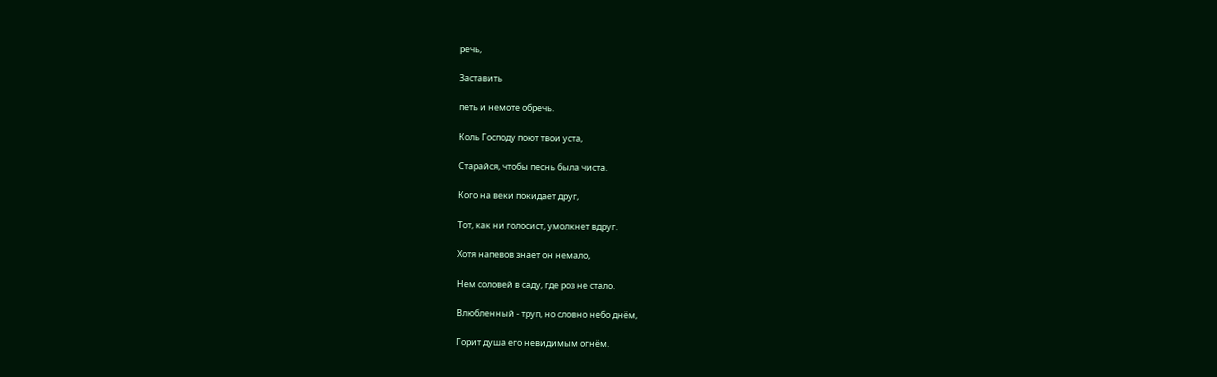речь,

Заставить

петь и немоте обречь.

Коль Господу поют твои уста,

Старайся, чтобы песнь была чиста.

Кого на веки покидает друг,

Тот, как ни голосист, умолкнет вдруг.

Хотя напевов знает он немало,

Нем соловей в саду, где роз не стало.

Влюбленный - труп, но словно небо днём,

Горит душа его невидимым огнём.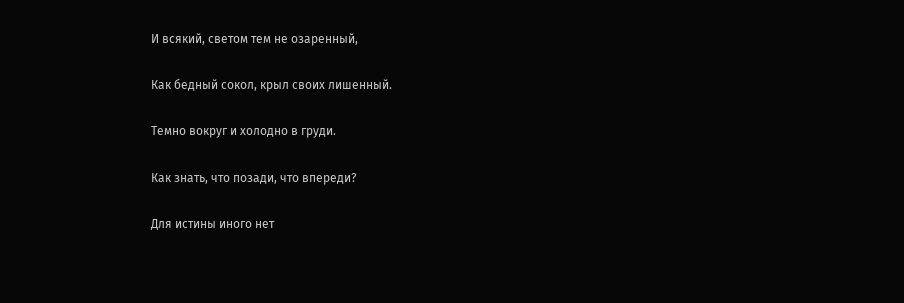И всякий, светом тем не озаренный,

Как бедный сокол, крыл своих лишенный.

Темно вокруг и холодно в груди.

Как знать, что позади, что впереди?

Для истины иного нет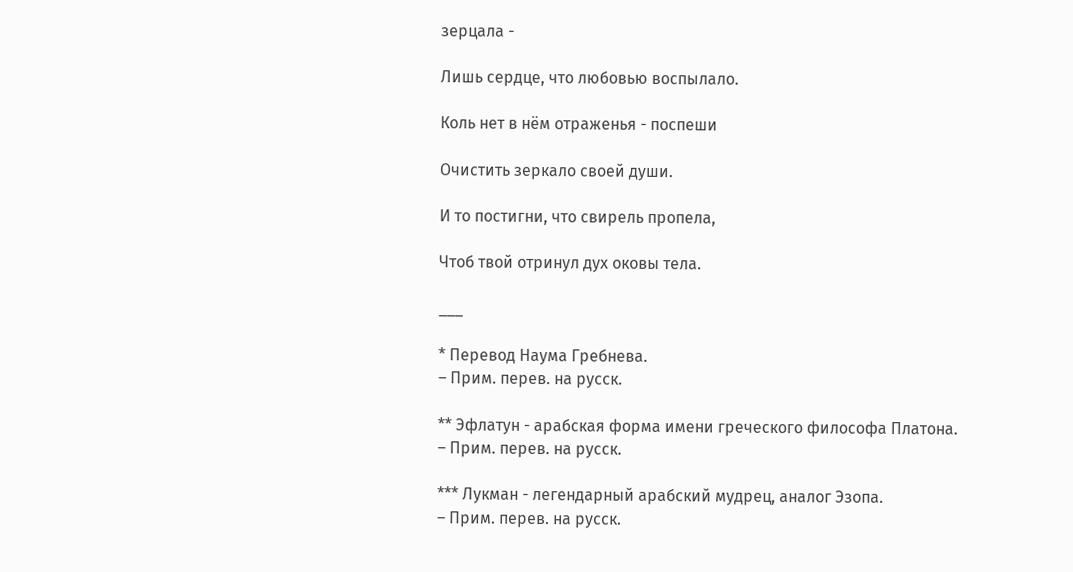зерцала -

Лишь сердце, что любовью воспылало.

Коль нет в нём отраженья - поспеши

Очистить зеркало своей души.

И то постигни, что свирель пропела,

Чтоб твой отринул дух оковы тела.

___

* Перевод Наума Гребнева.
– Прим. перев. на русск.

** Эфлатун - арабская форма имени греческого философа Платона.
– Прим. перев. на русск.

*** Лукман - легендарный арабский мудрец, аналог Эзопа.
– Прим. перев. на русск.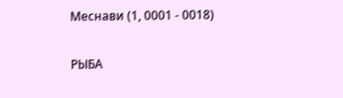Меснави (1, 0001 - 0018)

РЫБА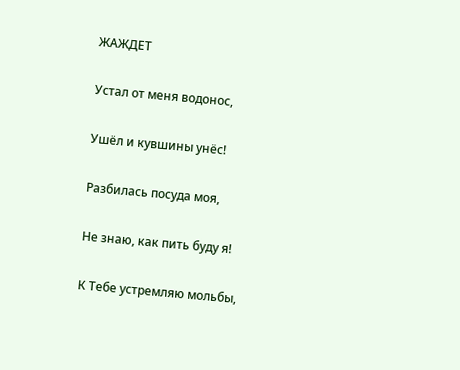ЖАЖДЕТ

Устал от меня водонос,

Ушёл и кувшины унёс!

Разбилась посуда моя,

Не знаю, как пить буду я!

К Тебе устремляю мольбы,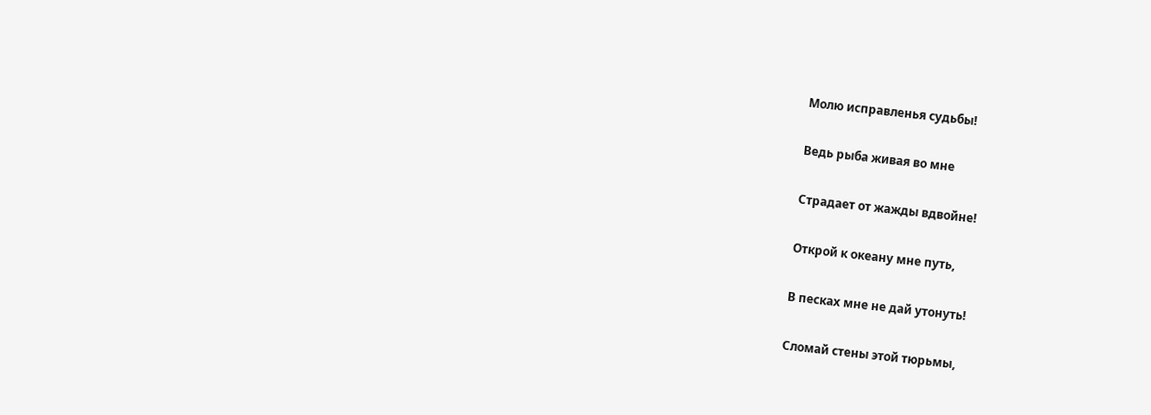Молю исправленья судьбы!

Ведь рыба живая во мне

Страдает от жажды вдвойне!

Открой к океану мне путь,

В песках мне не дай утонуть!

Сломай стены этой тюрьмы,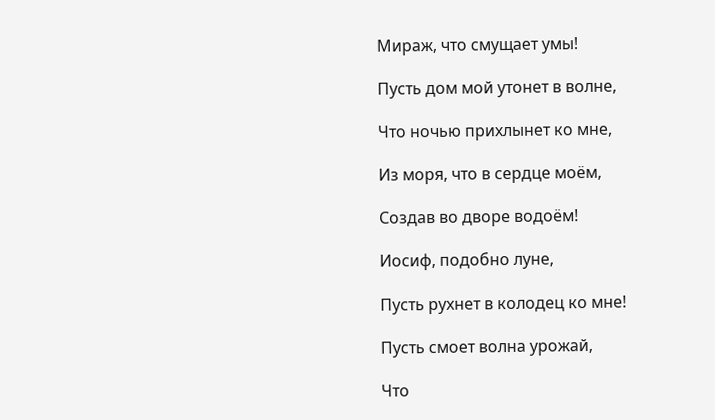Мираж, что смущает умы!

Пусть дом мой утонет в волне,

Что ночью прихлынет ко мне,

Из моря, что в сердце моём,

Создав во дворе водоём!

Иосиф, подобно луне,

Пусть рухнет в колодец ко мне!

Пусть смоет волна урожай,

Что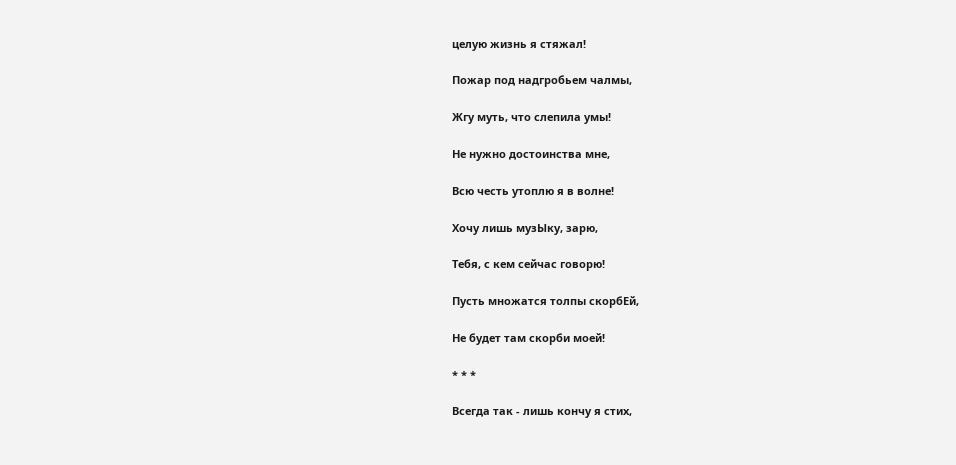целую жизнь я стяжал!

Пожар под надгробьем чалмы,

Жгу муть, что слепила умы!

Не нужно достоинства мне,

Всю честь утоплю я в волне!

Хочу лишь музЫку, зарю,

Тебя, с кем сейчас говорю!

Пусть множатся толпы скорбЕй,

Не будет там скорби моей!

* * *

Всегда так - лишь кончу я стих,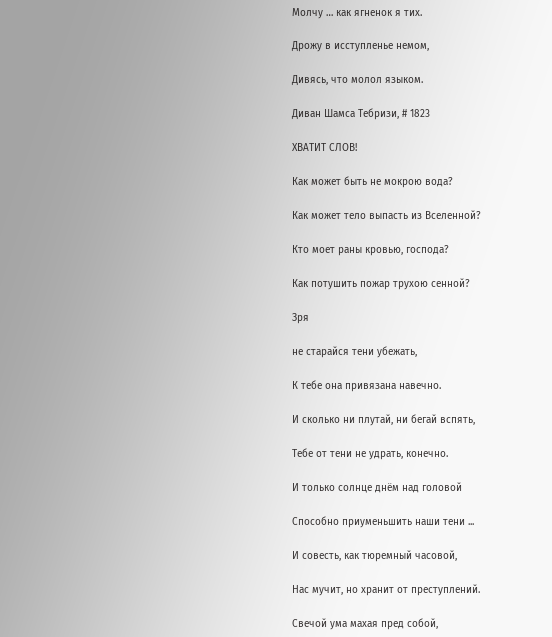Молчу … как ягненок я тих.

Дрожу в исступленье немом,

Дивясь, что молол языком.

Диван Шамса Тебризи, # 1823

ХВАТИТ СЛОВ!

Как может быть не мокрою вода?

Как может тело выпасть из Вселенной?

Кто моет раны кровью, господа?

Как потушить пожар трухою сенной?

Зря

не старайся тени убежать,

К тебе она привязана навечно.

И сколько ни плутай, ни бегай вспять,

Тебе от тени не удрать, конечно.

И только солнце днём над головой

Способно приуменьшить наши тени ...

И совесть, как тюремный часовой,

Нас мучит, но хранит от преступлений.

Свечой ума махая пред собой,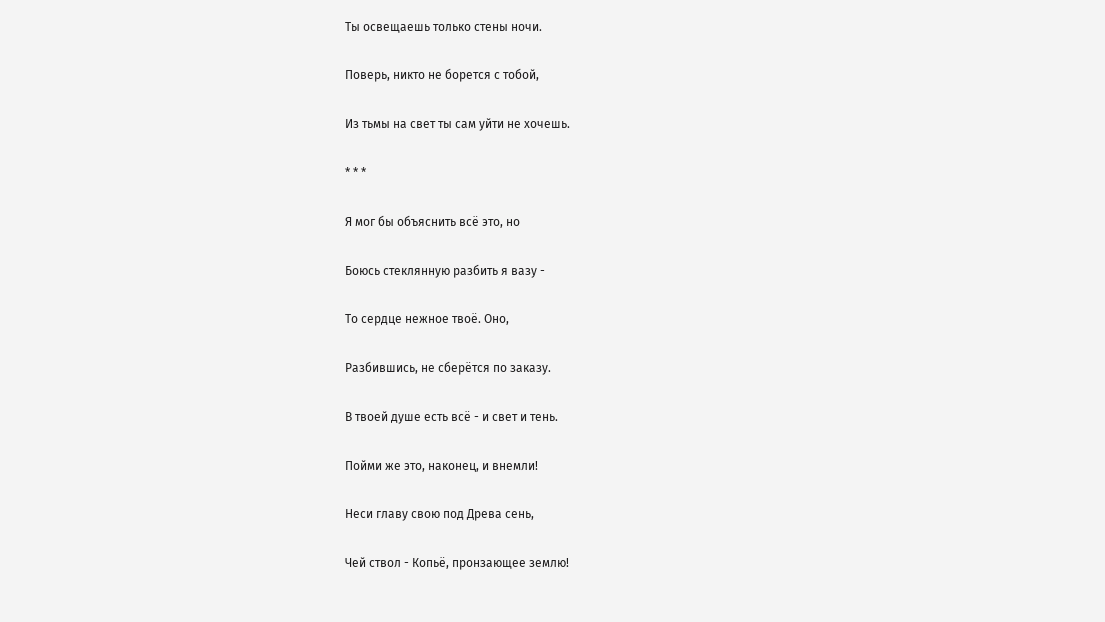Ты освещаешь только стены ночи.

Поверь, никто не борется с тобой,

Из тьмы на свет ты сам уйти не хочешь.

* * *

Я мог бы объяснить всё это, но

Боюсь стеклянную разбить я вазу -

То сердце нежное твоё. Оно,

Разбившись, не сберётся по заказу.

В твоей душе есть всё - и свет и тень.

Пойми же это, наконец, и внемли!

Неси главу свою под Древа сень,

Чей ствол - Копьё, пронзающее землю!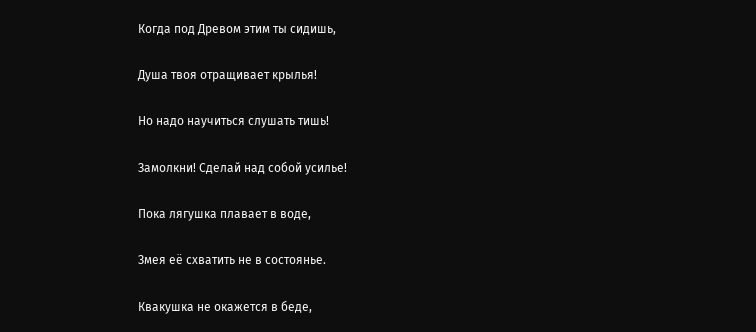Когда под Древом этим ты сидишь,

Душа твоя отращивает крылья!

Но надо научиться слушать тишь!

Замолкни! Сделай над собой усилье!

Пока лягушка плавает в воде,

Змея её схватить не в состоянье.

Квакушка не окажется в беде,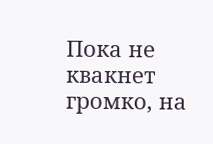Пока не квакнет громко, на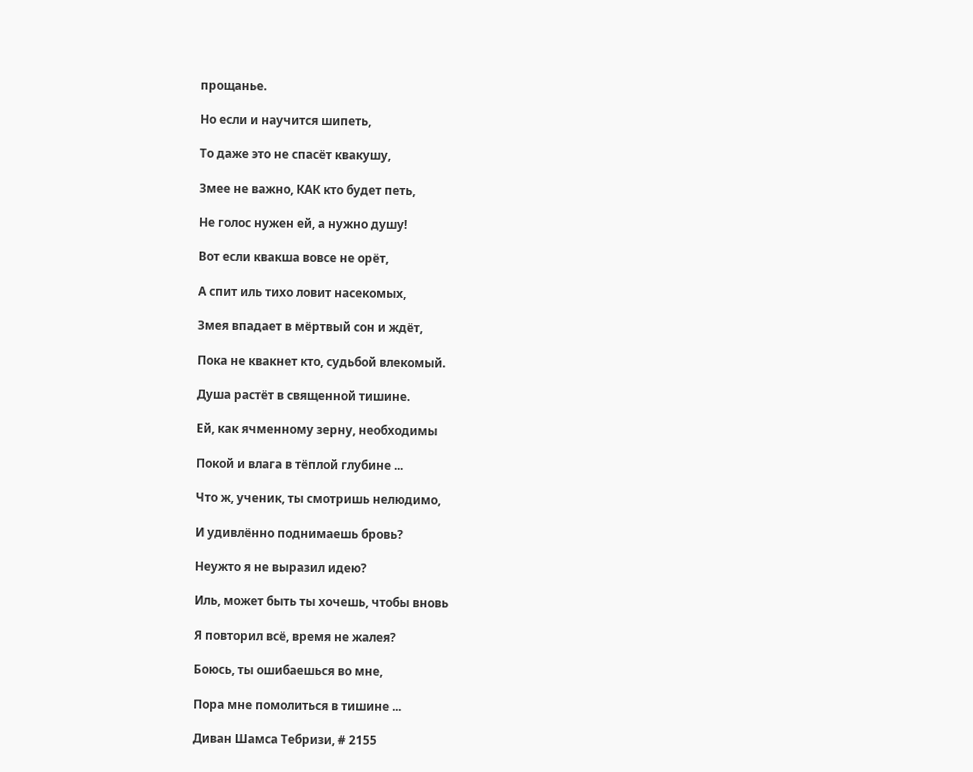прощанье.

Но если и научится шипеть,

То даже это не спасёт квакушу,

Змее не важно, КАК кто будет петь,

Не голос нужен ей, а нужно душу!

Вот если квакша вовсе не орёт,

А спит иль тихо ловит насекомых,

Змея впадает в мёртвый сон и ждёт,

Пока не квакнет кто, судьбой влекомый.

Душа растёт в священной тишине.

Ей, как ячменному зерну, необходимы

Покой и влага в тёплой глубине ...

Что ж, ученик, ты смотришь нелюдимо,

И удивлённо поднимаешь бровь?

Неужто я не выразил идею?

Иль, может быть ты хочешь, чтобы вновь

Я повторил всё, время не жалея?

Боюсь, ты ошибаешься во мне,

Пора мне помолиться в тишине ...

Диван Шамса Тебризи, # 2155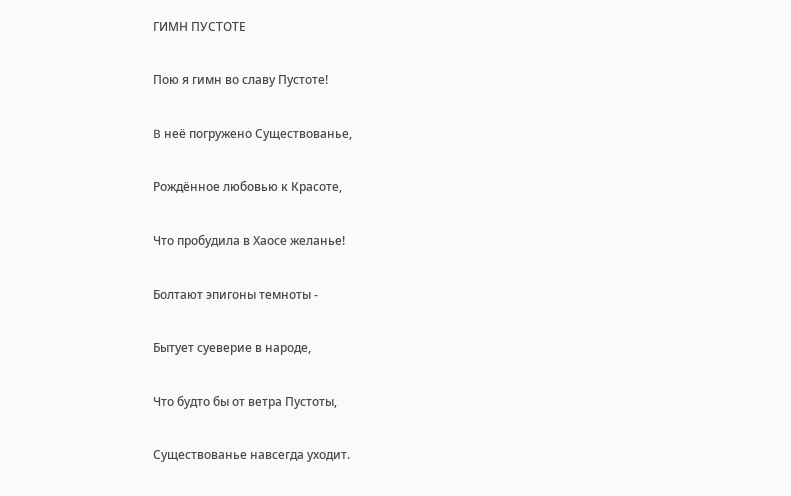ГИМН ПУСТОТЕ

Пою я гимн во славу Пустоте!

B неё погружено Существованье,

Рождённое любовью к Красоте,

Что пробудила в Хаосе желанье!

Болтают эпигоны темноты -

Бытует суеверие в народе,

Что будто бы от ветра Пустоты,

Существованье навсегда уходит.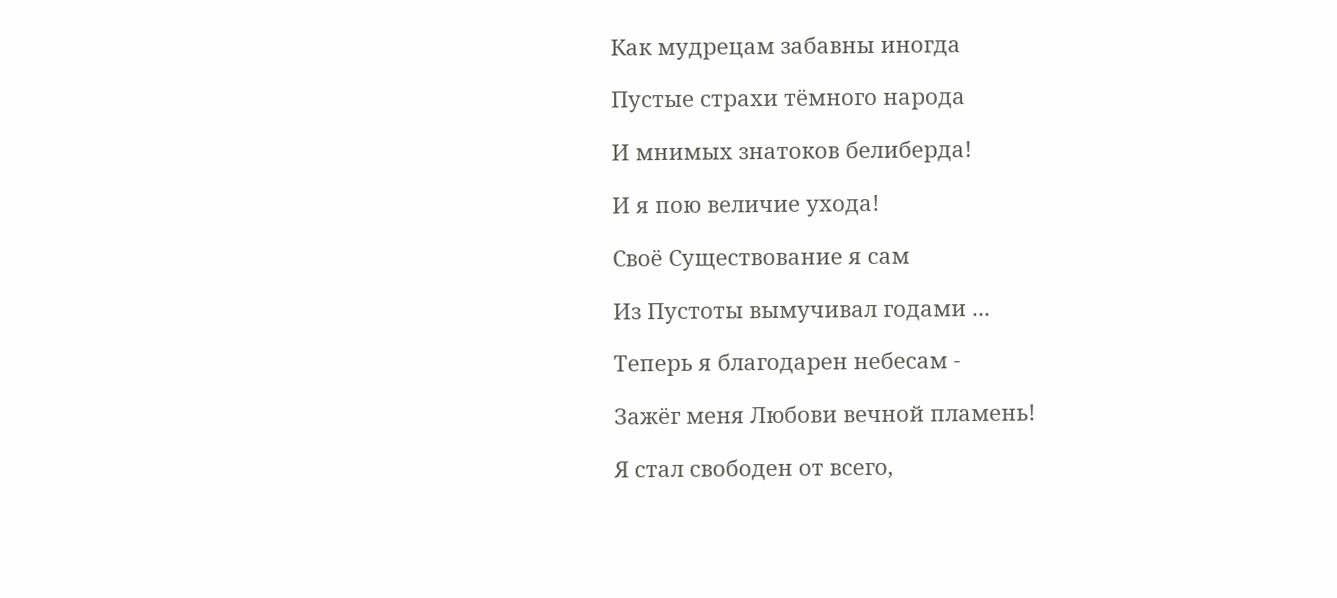Как мудрецам забавны иногда

Пустые страхи тёмного народа

И мнимых знатоков белиберда!

И я пою величие ухода!

Своё Существование я сам

Из Пустоты вымучивал годами ...

Теперь я благодарен небесам -

Зажёг меня Любови вечной пламень!

Я стал свободен от всего,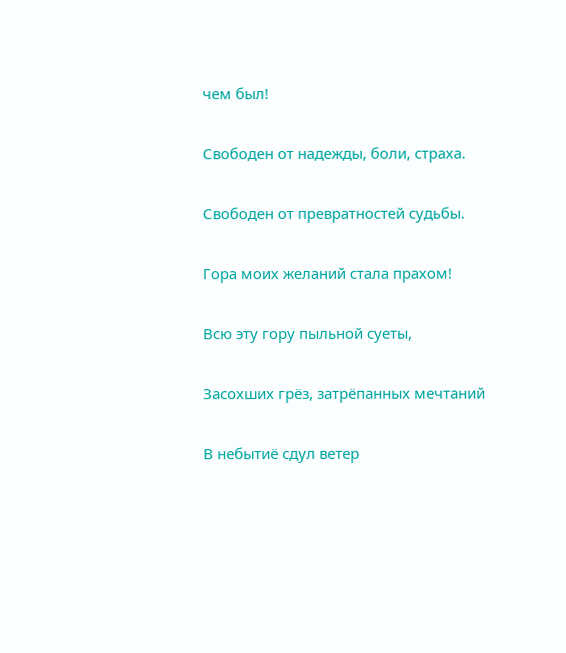чем был!

Свободен от надежды, боли, страха.

Свободен от превратностей судьбы.

Гора моих желаний стала прахом!

Всю эту гору пыльной суеты,

Засохших грёз, затрёпанных мечтаний

В небытиё сдул ветер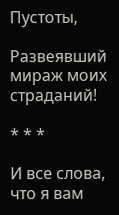Пустоты,

Развеявший мираж моих страданий!

* * *

И все слова, что я вам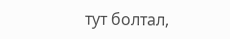тут болтал,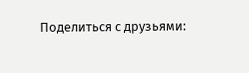Поделиться с друзьями: